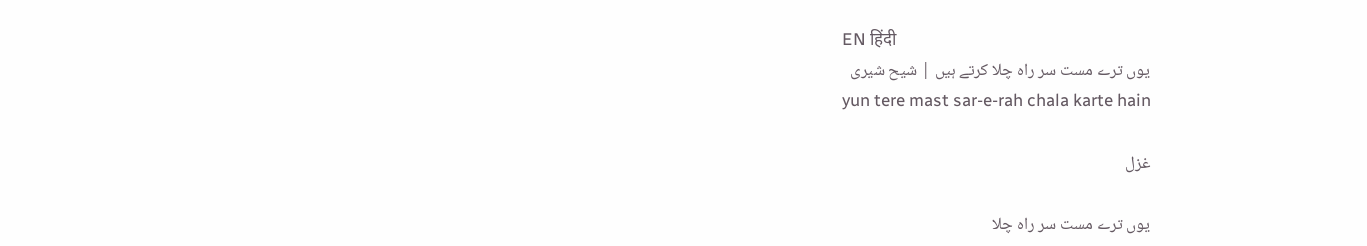EN हिंदी
یوں ترے مست سر راہ چلا کرتے ہیں | شیح شیری
yun tere mast sar-e-rah chala karte hain

غزل

یوں ترے مست سر راہ چلا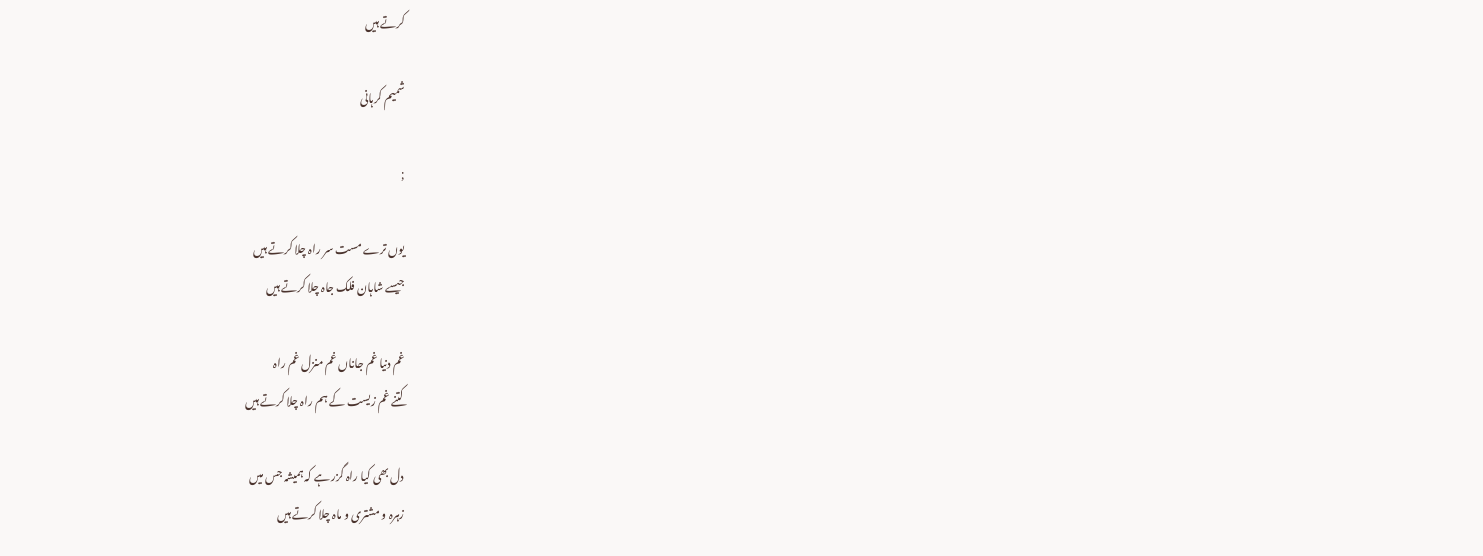کرتے ہیں

شمیم کرہانی

;

یوں ترے مست سر راہ چلا کرتے ہیں
جیسے شاہان فلک جاہ چلا کرتے ہیں

غم دنیا غم جاناں غم منزل غم راہ
کتنے غم زیست کے ہم راہ چلا کرتے ہیں

دل بھی کیا راہ گزر ہے کہ ہمیشہ جس میں
زہرہ و مشتری و ماہ چلا کرتے ہیں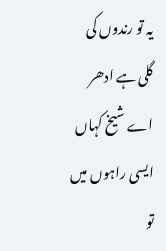یہ تو رندوں کی گلی ہے ادھر اے شیخ کہاں
ایسی راہوں میں تو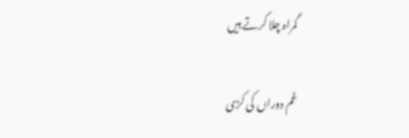گمراہ چلا کرتے ہیں

غم دوراں کی کڑی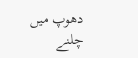دھوپ میں چلنے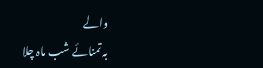والے
بہ تمنائے شب ماہ چلا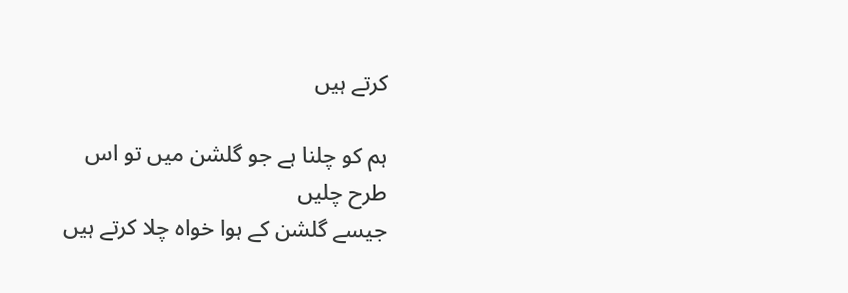کرتے ہیں

ہم کو چلنا ہے جو گلشن میں تو اس طرح چلیں
جیسے گلشن کے ہوا خواہ چلا کرتے ہیں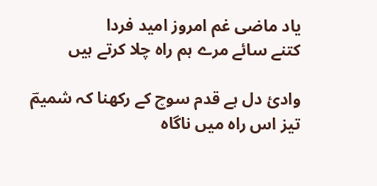یاد ماضی غم امروز امید فردا
کتنے سائے مرے ہم راہ چلا کرتے ہیں

وادئ دل ہے قدم سوچ کے رکھنا کہ شمیمؔ
تیز اس راہ میں ناگاہ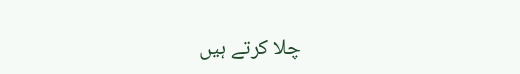چلا کرتے ہیں